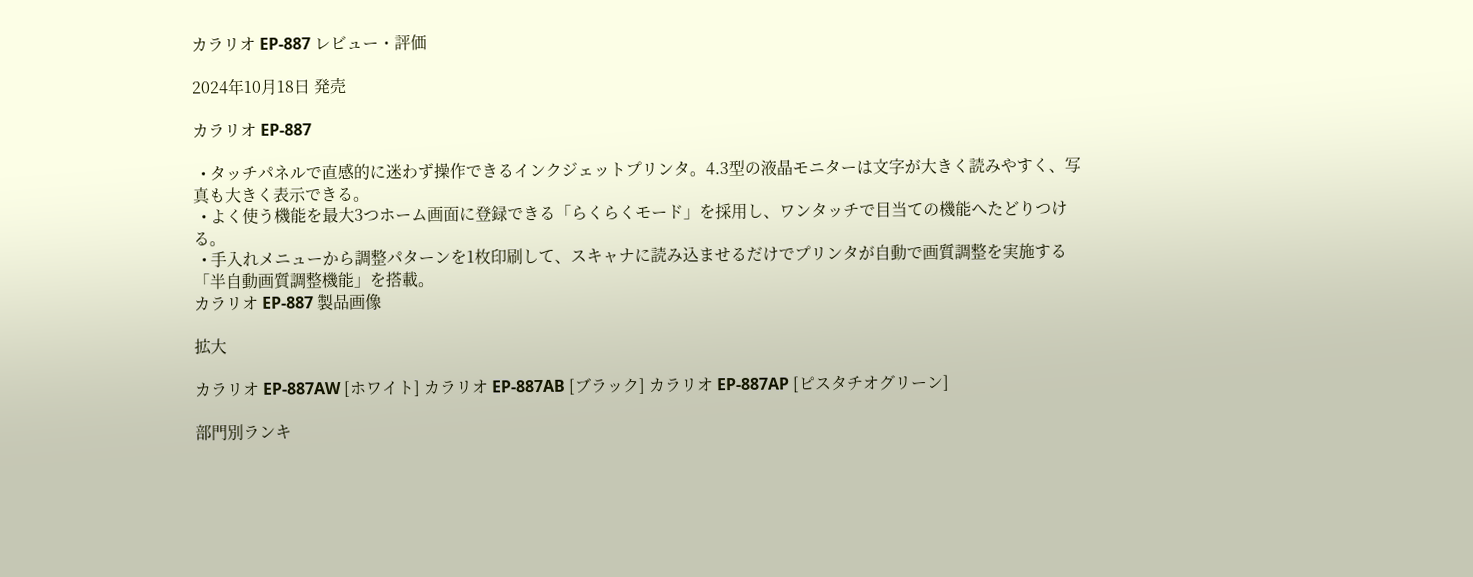カラリオ EP-887 レビュー・評価

2024年10月18日 発売

カラリオ EP-887

  • タッチパネルで直感的に迷わず操作できるインクジェットプリンタ。4.3型の液晶モニターは文字が大きく読みやすく、写真も大きく表示できる。
  • よく使う機能を最大3つホーム画面に登録できる「らくらくモード」を採用し、ワンタッチで目当ての機能へたどりつける。
  • 手入れメニューから調整パターンを1枚印刷して、スキャナに読み込ませるだけでプリンタが自動で画質調整を実施する「半自動画質調整機能」を搭載。
カラリオ EP-887 製品画像

拡大

カラリオ EP-887AW [ホワイト] カラリオ EP-887AB [ブラック] カラリオ EP-887AP [ピスタチオグリーン]

部門別ランキ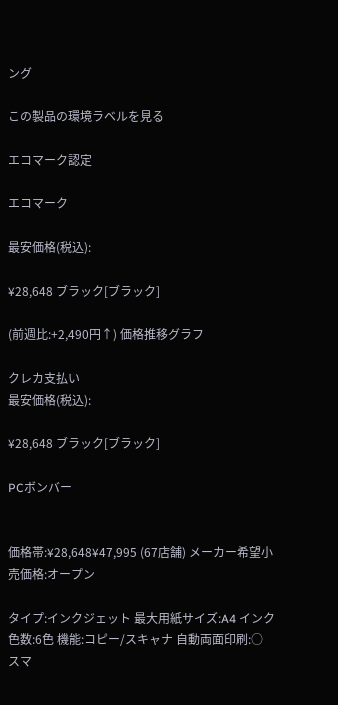ング

この製品の環境ラベルを見る

エコマーク認定

エコマーク

最安価格(税込):

¥28,648 ブラック[ブラック]

(前週比:+2,490円↑) 価格推移グラフ

クレカ支払い
最安価格(税込):

¥28,648 ブラック[ブラック]

PCボンバー


価格帯:¥28,648¥47,995 (67店舗) メーカー希望小売価格:オープン

タイプ:インクジェット 最大用紙サイズ:A4 インク色数:6色 機能:コピー/スキャナ 自動両面印刷:○ スマ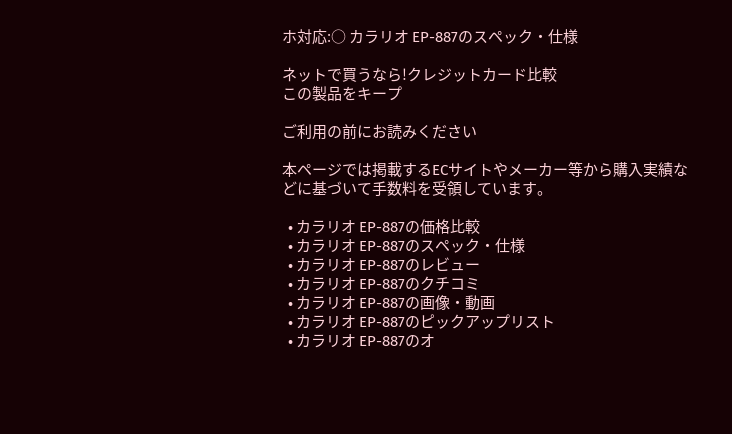ホ対応:○ カラリオ EP-887のスペック・仕様

ネットで買うなら!クレジットカード比較
この製品をキープ

ご利用の前にお読みください

本ページでは掲載するECサイトやメーカー等から購入実績などに基づいて手数料を受領しています。

  • カラリオ EP-887の価格比較
  • カラリオ EP-887のスペック・仕様
  • カラリオ EP-887のレビュー
  • カラリオ EP-887のクチコミ
  • カラリオ EP-887の画像・動画
  • カラリオ EP-887のピックアップリスト
  • カラリオ EP-887のオ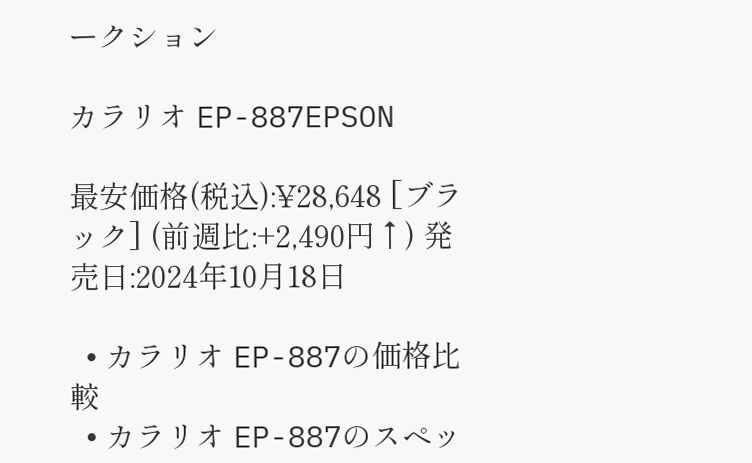ークション

カラリオ EP-887EPSON

最安価格(税込):¥28,648 [ブラック] (前週比:+2,490円↑) 発売日:2024年10月18日

  • カラリオ EP-887の価格比較
  • カラリオ EP-887のスペッ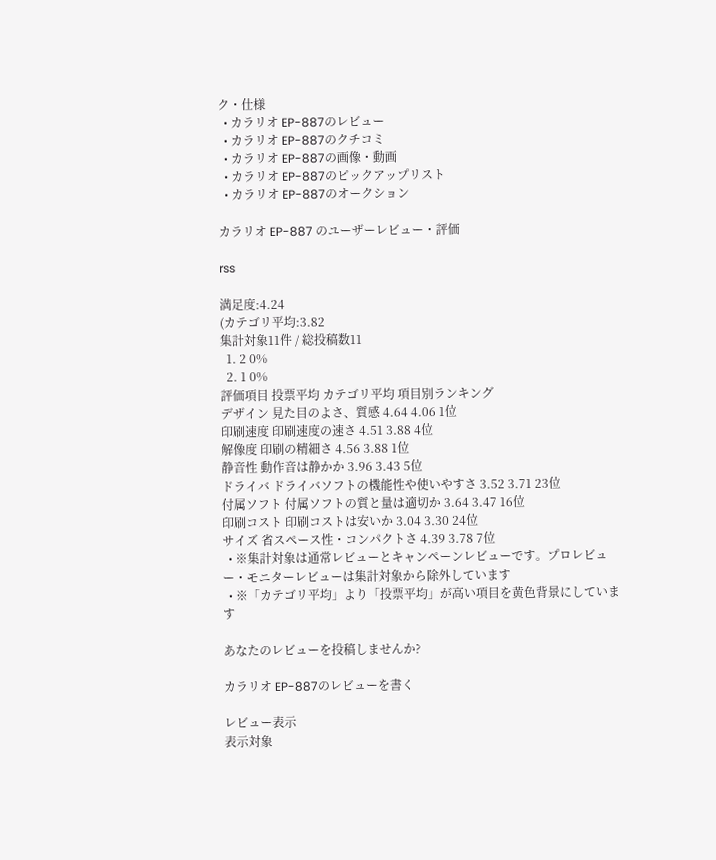ク・仕様
  • カラリオ EP-887のレビュー
  • カラリオ EP-887のクチコミ
  • カラリオ EP-887の画像・動画
  • カラリオ EP-887のピックアップリスト
  • カラリオ EP-887のオークション

カラリオ EP-887 のユーザーレビュー・評価

rss

満足度:4.24
(カテゴリ平均:3.82
集計対象11件 / 総投稿数11
  1. 2 0%
  2. 1 0%
評価項目 投票平均 カテゴリ平均 項目別ランキング
デザイン 見た目のよさ、質感 4.64 4.06 1位
印刷速度 印刷速度の速さ 4.51 3.88 4位
解像度 印刷の精細さ 4.56 3.88 1位
静音性 動作音は静かか 3.96 3.43 5位
ドライバ ドライバソフトの機能性や使いやすさ 3.52 3.71 23位
付属ソフト 付属ソフトの質と量は適切か 3.64 3.47 16位
印刷コスト 印刷コストは安いか 3.04 3.30 24位
サイズ 省スペース性・コンパクトさ 4.39 3.78 7位
  • ※集計対象は通常レビューとキャンペーンレビューです。プロレビュー・モニターレビューは集計対象から除外しています
  • ※「カテゴリ平均」より「投票平均」が高い項目を黄色背景にしています

あなたのレビューを投稿しませんか?

カラリオ EP-887のレビューを書く

レビュー表示
表示対象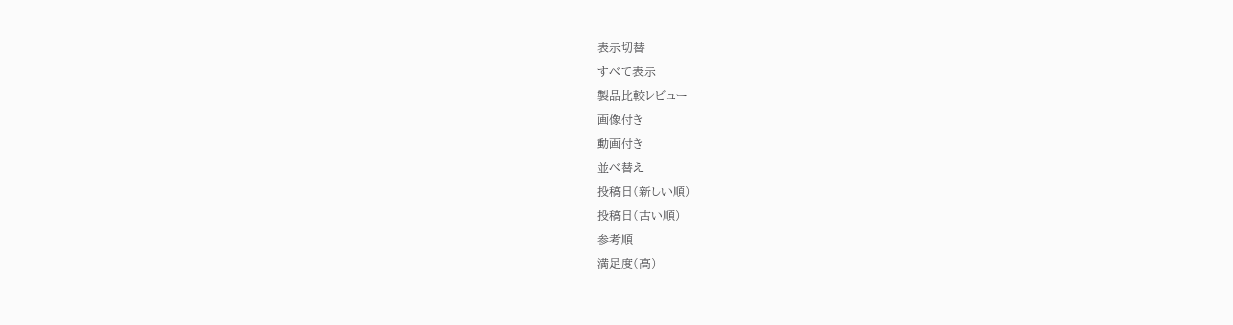表示切替
すべて表示
製品比較レビュー
画像付き
動画付き
並べ替え
投稿日(新しい順)
投稿日(古い順)
参考順
満足度(高)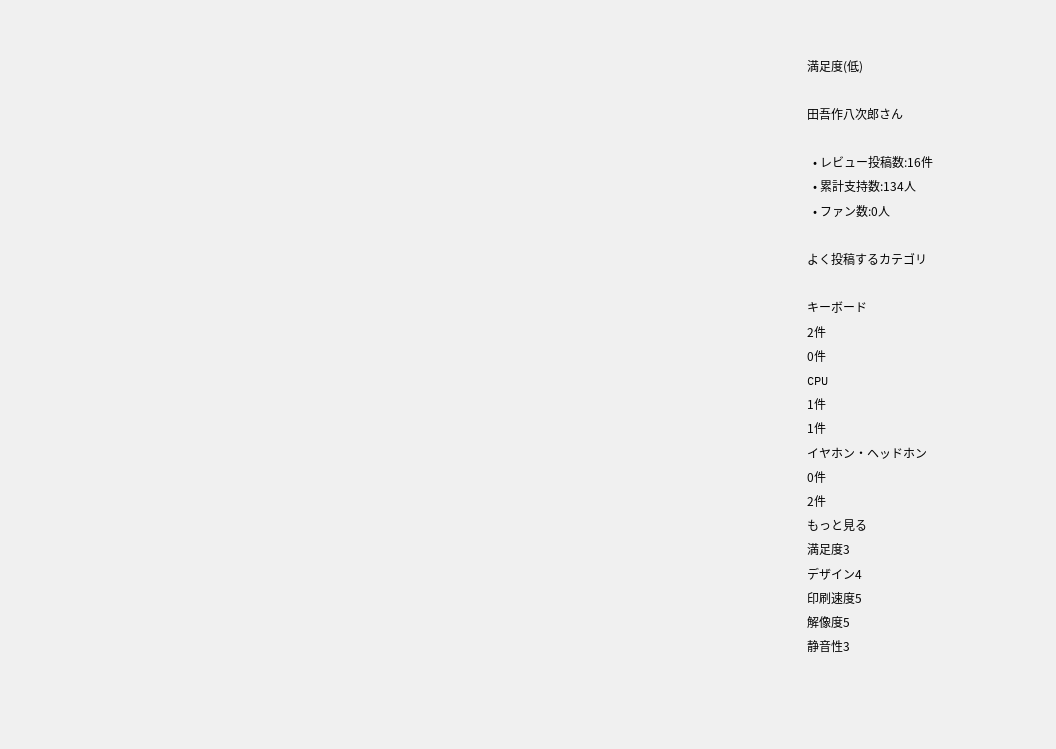満足度(低)

田吾作八次郎さん

  • レビュー投稿数:16件
  • 累計支持数:134人
  • ファン数:0人

よく投稿するカテゴリ

キーボード
2件
0件
CPU
1件
1件
イヤホン・ヘッドホン
0件
2件
もっと見る
満足度3
デザイン4
印刷速度5
解像度5
静音性3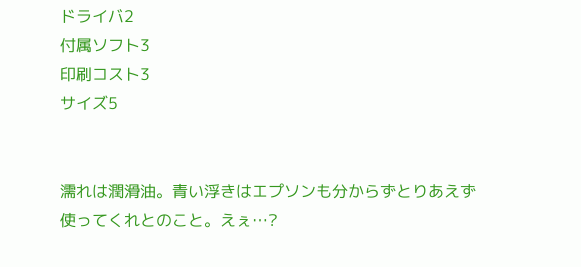ドライバ2
付属ソフト3
印刷コスト3
サイズ5


濡れは潤滑油。青い浮きはエプソンも分からずとりあえず使ってくれとのこと。えぇ…?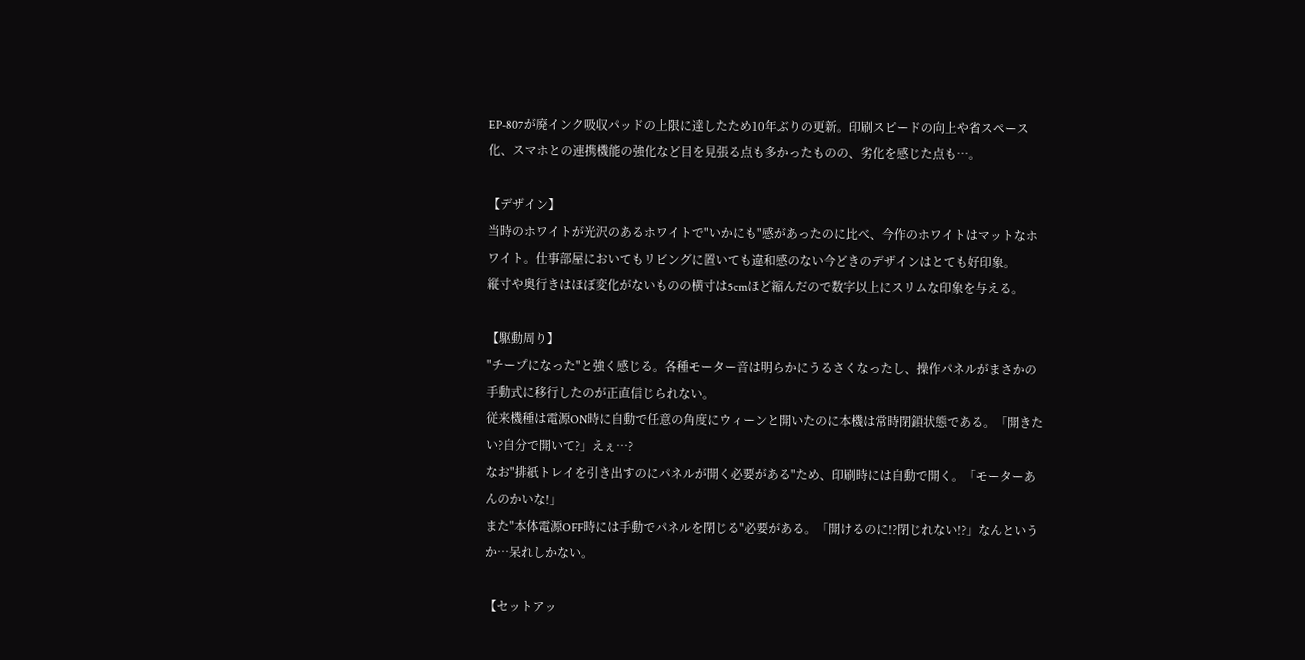EP-807が廃インク吸収パッドの上限に達したため10年ぶりの更新。印刷スピードの向上や省スペース化、スマホとの連携機能の強化など目を見張る点も多かったものの、劣化を感じた点も…。

【デザイン】
当時のホワイトが光沢のあるホワイトで"いかにも"感があったのに比べ、今作のホワイトはマットなホワイト。仕事部屋においてもリビングに置いても違和感のない今どきのデザインはとても好印象。
縦寸や奥行きはほぼ変化がないものの横寸は5cmほど縮んだので数字以上にスリムな印象を与える。

【駆動周り】
"チープになった"と強く感じる。各種モーター音は明らかにうるさくなったし、操作パネルがまさかの手動式に移行したのが正直信じられない。
従来機種は電源ON時に自動で任意の角度にウィーンと開いたのに本機は常時閉鎖状態である。「開きたい?自分で開いて?」えぇ…?
なお"排紙トレイを引き出すのにパネルが開く必要がある"ため、印刷時には自動で開く。「モーターあんのかいな!」
また"本体電源OFF時には手動でパネルを閉じる"必要がある。「開けるのに!?閉じれない!?」なんというか…呆れしかない。

【セットアッ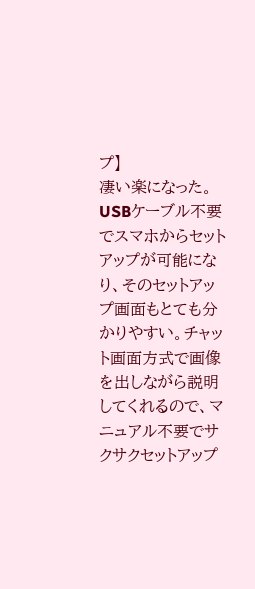プ】
凄い楽になった。USBケーブル不要でスマホからセットアップが可能になり、そのセットアップ画面もとても分かりやすい。チャット画面方式で画像を出しながら説明してくれるので、マニュアル不要でサクサクセットアップ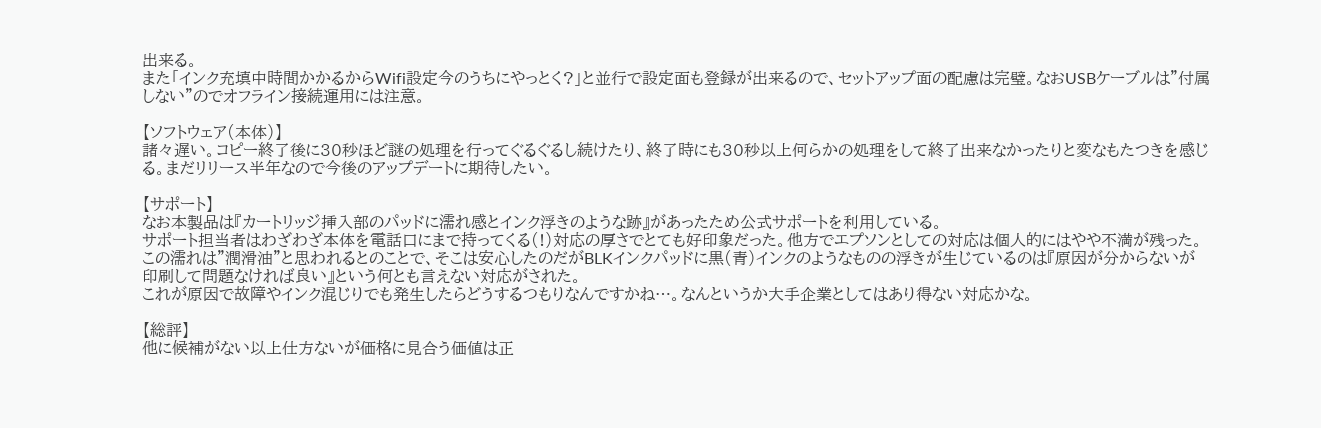出来る。
また「インク充填中時間かかるからWifi設定今のうちにやっとく?」と並行で設定面も登録が出来るので、セットアップ面の配慮は完璧。なおUSBケーブルは"付属しない"のでオフライン接続運用には注意。

【ソフトウェア(本体)】
諸々遅い。コピー終了後に30秒ほど謎の処理を行ってぐるぐるし続けたり、終了時にも30秒以上何らかの処理をして終了出来なかったりと変なもたつきを感じる。まだリリース半年なので今後のアップデートに期待したい。

【サポート】
なお本製品は『カートリッジ挿入部のパッドに濡れ感とインク浮きのような跡』があったため公式サポートを利用している。
サポート担当者はわざわざ本体を電話口にまで持ってくる(!)対応の厚さでとても好印象だった。他方でエプソンとしての対応は個人的にはやや不満が残った。
この濡れは"潤滑油"と思われるとのことで、そこは安心したのだがBLKインクパッドに黒(青)インクのようなものの浮きが生じているのは『原因が分からないが印刷して問題なければ良い』という何とも言えない対応がされた。
これが原因で故障やインク混じりでも発生したらどうするつもりなんですかね…。なんというか大手企業としてはあり得ない対応かな。

【総評】
他に候補がない以上仕方ないが価格に見合う価値は正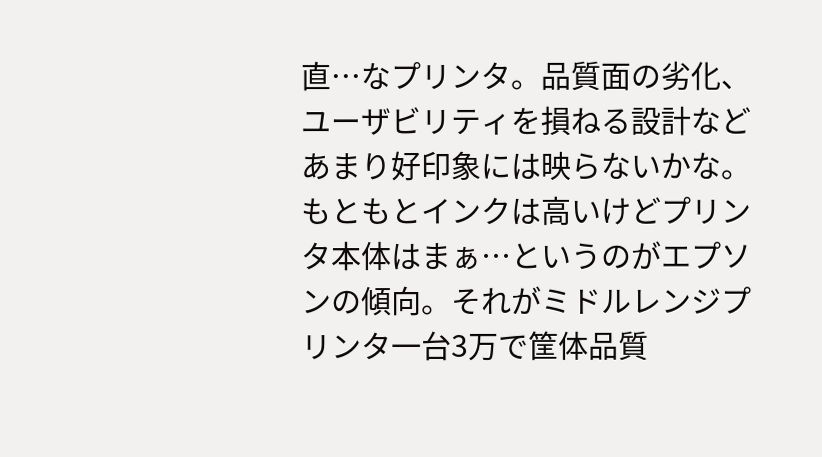直…なプリンタ。品質面の劣化、ユーザビリティを損ねる設計などあまり好印象には映らないかな。
もともとインクは高いけどプリンタ本体はまぁ…というのがエプソンの傾向。それがミドルレンジプリンタ一台3万で筐体品質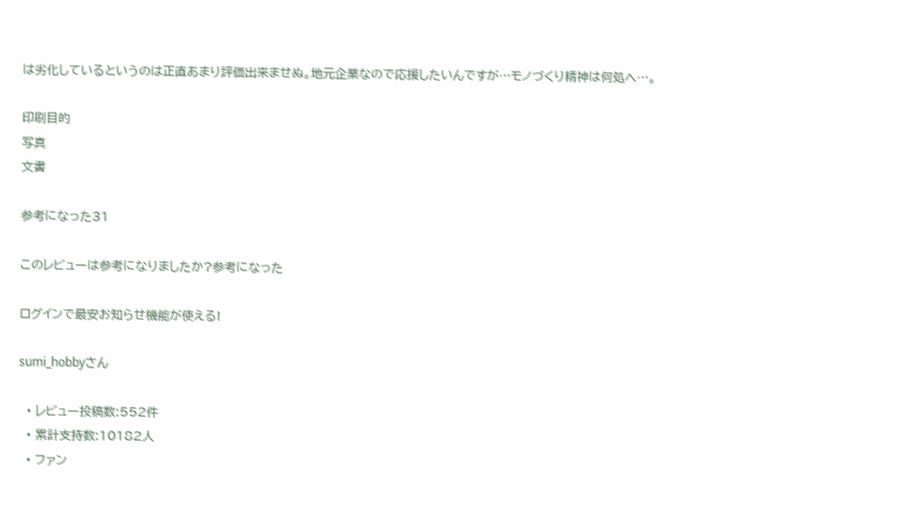は劣化しているというのは正直あまり評価出来ませぬ。地元企業なので応援したいんですが…モノづくり精神は何処へ…。

印刷目的
写真
文書

参考になった31

このレビューは参考になりましたか?参考になった

ログインで最安お知らせ機能が使える!

sumi_hobbyさん

  • レビュー投稿数:552件
  • 累計支持数:10182人
  • ファン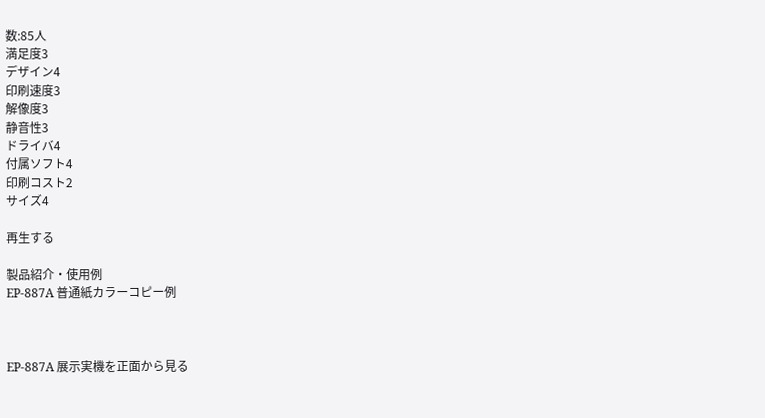数:85人
満足度3
デザイン4
印刷速度3
解像度3
静音性3
ドライバ4
付属ソフト4
印刷コスト2
サイズ4

再生する

製品紹介・使用例
EP-887A 普通紙カラーコピー例



EP-887A 展示実機を正面から見る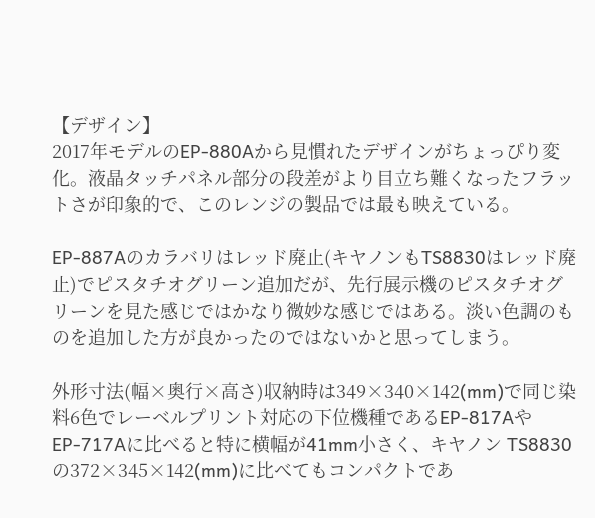【デザイン】
2017年モデルのEP-880Aから見慣れたデザインがちょっぴり変化。液晶タッチパネル部分の段差がより目立ち難くなったフラットさが印象的で、このレンジの製品では最も映えている。

EP-887Aのカラバリはレッド廃止(キヤノンもTS8830はレッド廃止)でピスタチオグリーン追加だが、先行展示機のピスタチオグリーンを見た感じではかなり微妙な感じではある。淡い色調のものを追加した方が良かったのではないかと思ってしまう。

外形寸法(幅×奥行×高さ)収納時は349×340×142(mm)で同じ染料6色でレーベルプリント対応の下位機種であるEP-817AやEP-717Aに比べると特に横幅が41mm小さく、キヤノン TS8830の372×345×142(mm)に比べてもコンパクトであ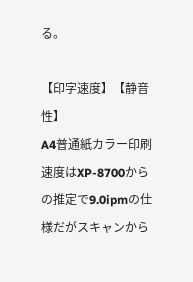る。

【印字速度】【静音性】
A4普通紙カラー印刷速度はXP-8700からの推定で9.0ipmの仕様だがスキャンから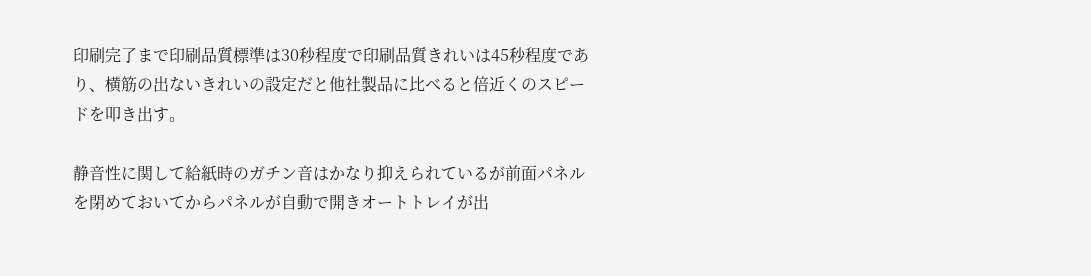印刷完了まで印刷品質標準は30秒程度で印刷品質きれいは45秒程度であり、横筋の出ないきれいの設定だと他社製品に比べると倍近くのスピードを叩き出す。

静音性に関して給紙時のガチン音はかなり抑えられているが前面パネルを閉めておいてからパネルが自動で開きオートトレイが出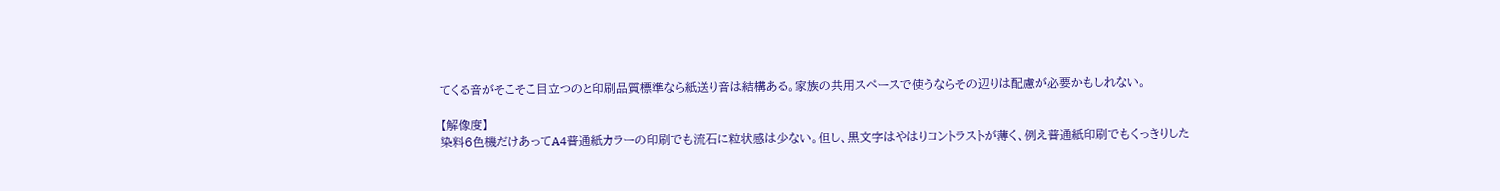てくる音がそこそこ目立つのと印刷品質標準なら紙送り音は結構ある。家族の共用スペースで使うならその辺りは配慮が必要かもしれない。

【解像度】
染料6色機だけあってA4普通紙カラーの印刷でも流石に粒状感は少ない。但し、黒文字はやはりコントラストが薄く、例え普通紙印刷でもくっきりした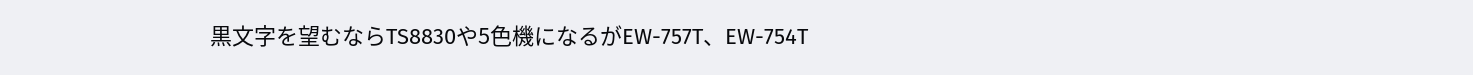黒文字を望むならTS8830や5色機になるがEW-757T、EW-754T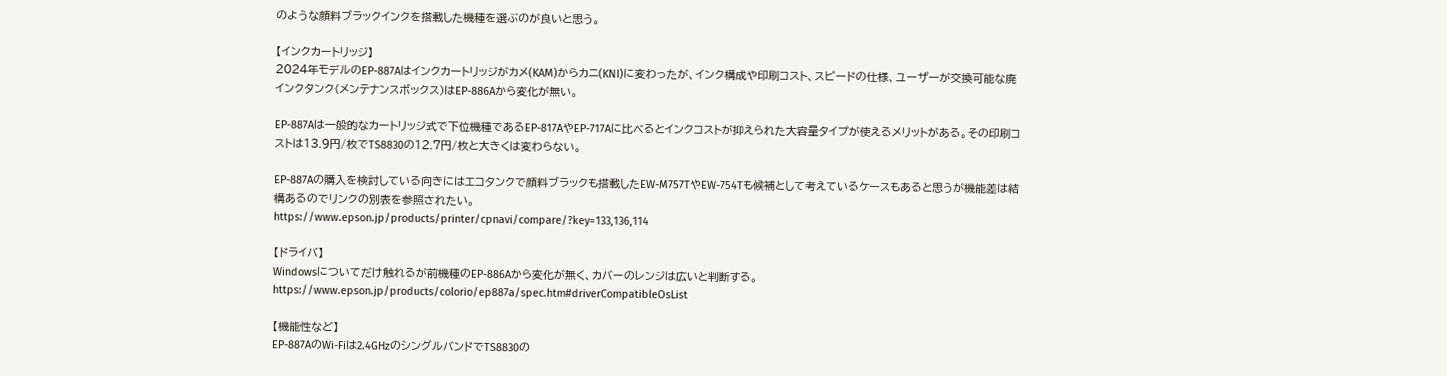のような顔料ブラックインクを搭載した機種を選ぶのが良いと思う。

【インクカートリッジ】
2024年モデルのEP-887Aはインクカートリッジがカメ(KAM)からカニ(KNI)に変わったが、インク構成や印刷コスト、スピードの仕様、ユーザーが交換可能な廃インクタンク(メンテナンスボックス)はEP-886Aから変化が無い。

EP-887Aは一般的なカートリッジ式で下位機種であるEP-817AやEP-717Aに比べるとインクコストが抑えられた大容量タイプが使えるメリットがある。その印刷コストは13.9円/枚でTS8830の12.7円/枚と大きくは変わらない。

EP-887Aの購入を検討している向きにはエコタンクで顔料ブラックも搭載したEW-M757TやEW-754Tも候補として考えているケースもあると思うが機能差は結構あるのでリンクの別表を参照されたい。
https://www.epson.jp/products/printer/cpnavi/compare/?key=133,136,114

【ドライバ】
Windowsについてだけ触れるが前機種のEP-886Aから変化が無く、カバーのレンジは広いと判断する。
https://www.epson.jp/products/colorio/ep887a/spec.htm#driverCompatibleOsList

【機能性など】
EP-887AのWi-Fiは2.4GHzのシングルバンドでTS8830の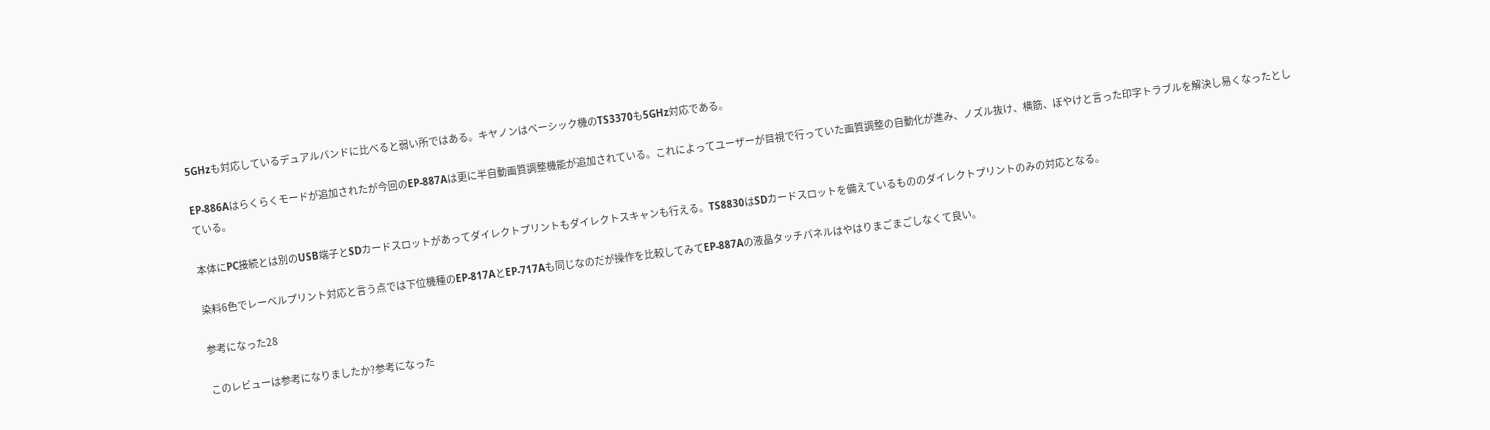5GHzも対応しているデュアルバンドに比べると弱い所ではある。キヤノンはベーシック機のTS3370も5GHz対応である。

EP-886Aはらくらくモードが追加されたが今回のEP-887Aは更に半自動画質調整機能が追加されている。これによってユーザーが目視で行っていた画質調整の自動化が進み、ノズル抜け、横筋、ぼやけと言った印字トラブルを解決し易くなったとしている。

本体にPC接続とは別のUSB端子とSDカードスロットがあってダイレクトプリントもダイレクトスキャンも行える。TS8830はSDカードスロットを備えているもののダイレクトプリントのみの対応となる。

染料6色でレーベルプリント対応と言う点では下位機種のEP-817AとEP-717Aも同じなのだが操作を比較してみてEP-887Aの液晶タッチパネルはやはりまごまごしなくて良い。

参考になった28

このレビューは参考になりましたか?参考になった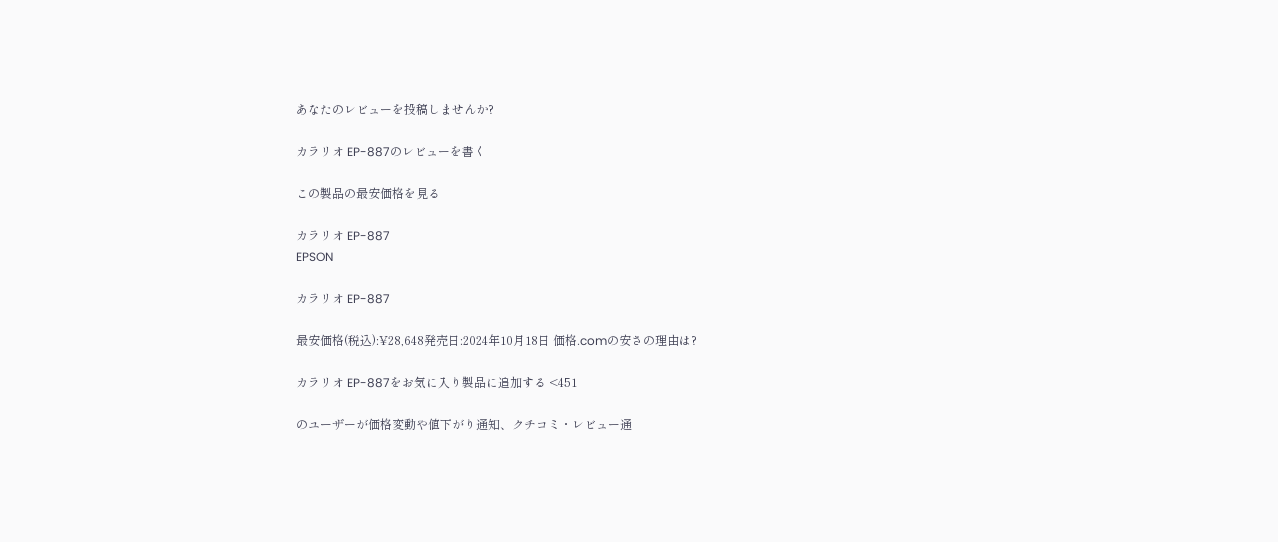あなたのレビューを投稿しませんか?

カラリオ EP-887のレビューを書く

この製品の最安価格を見る

カラリオ EP-887
EPSON

カラリオ EP-887

最安価格(税込):¥28,648発売日:2024年10月18日 価格.comの安さの理由は?

カラリオ EP-887をお気に入り製品に追加する <451

のユーザーが価格変動や値下がり通知、クチコミ・レビュー通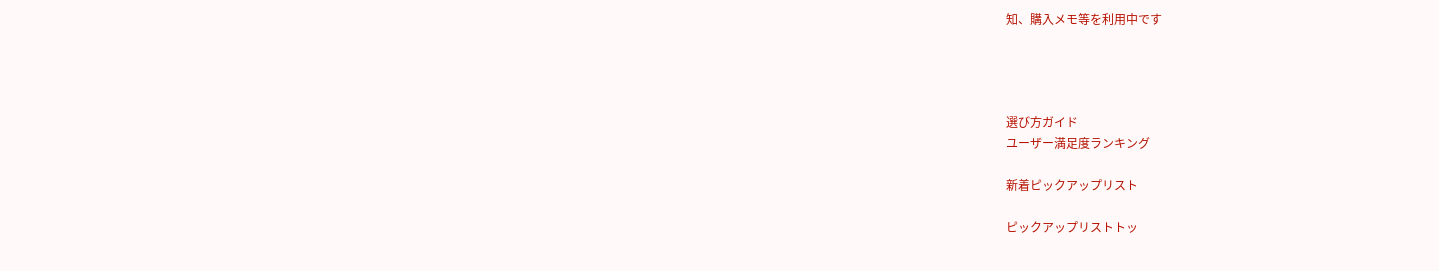知、購入メモ等を利用中です




選び方ガイド
ユーザー満足度ランキング

新着ピックアップリスト

ピックアップリストトッ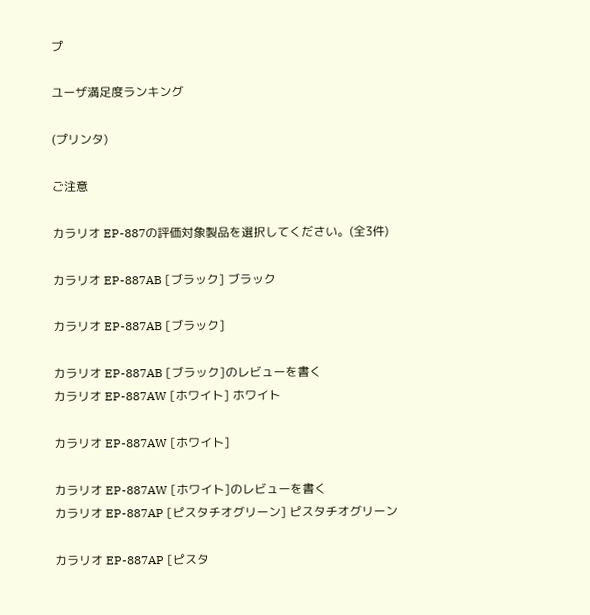プ

ユーザ満足度ランキング

(プリンタ)

ご注意

カラリオ EP-887の評価対象製品を選択してください。(全3件)

カラリオ EP-887AB [ブラック] ブラック

カラリオ EP-887AB [ブラック]

カラリオ EP-887AB [ブラック]のレビューを書く
カラリオ EP-887AW [ホワイト] ホワイト

カラリオ EP-887AW [ホワイト]

カラリオ EP-887AW [ホワイト]のレビューを書く
カラリオ EP-887AP [ピスタチオグリーン] ピスタチオグリーン

カラリオ EP-887AP [ピスタ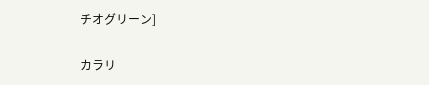チオグリーン]

カラリ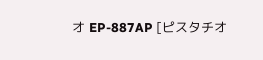オ EP-887AP [ピスタチオ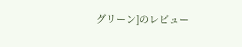グリーン]のレビュー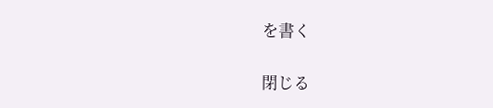を書く

閉じる